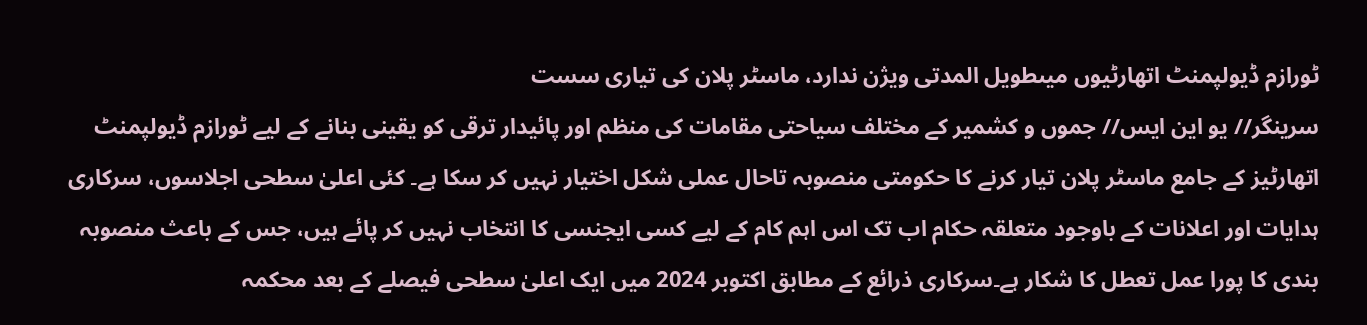ٹورازم ڈیولپمنٹ اتھارٹیوں میںطویل المدتی ویژن ندارد، ماسٹر پلان کی تیاری سست
سرینگر// یو این ایس// جموں و کشمیر کے مختلف سیاحتی مقامات کی منظم اور پائیدار ترقی کو یقینی بنانے کے لیے ٹورازم ڈیولپمنٹ اتھارٹیز کے جامع ماسٹر پلان تیار کرنے کا حکومتی منصوبہ تاحال عملی شکل اختیار نہیں کر سکا ہے۔ کئی اعلیٰ سطحی اجلاسوں، سرکاری ہدایات اور اعلانات کے باوجود متعلقہ حکام اب تک اس اہم کام کے لیے کسی ایجنسی کا انتخاب نہیں کر پائے ہیں، جس کے باعث منصوبہ بندی کا پورا عمل تعطل کا شکار ہے۔سرکاری ذرائع کے مطابق اکتوبر 2024 میں ایک اعلیٰ سطحی فیصلے کے بعد محکمہ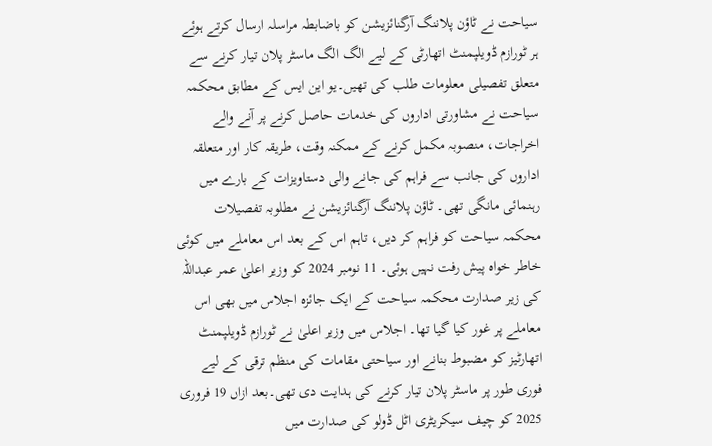سیاحت نے ٹاؤن پلاننگ آرگنائزیشن کو باضابطہ مراسلہ ارسال کرتے ہوئے ہر ٹورازم ڈویلپمنٹ اتھارٹی کے لیے الگ الگ ماسٹر پلان تیار کرنے سے متعلق تفصیلی معلومات طلب کی تھیں۔یو این ایس کے مطابق محکمہ سیاحت نے مشاورتی اداروں کی خدمات حاصل کرنے پر آنے والے اخراجات، منصوبہ مکمل کرنے کے ممکنہ وقت، طریقہ کار اور متعلقہ اداروں کی جانب سے فراہم کی جانے والی دستاویزات کے بارے میں رہنمائی مانگی تھی۔ ٹاؤن پلاننگ آرگنائزیشن نے مطلوبہ تفصیلات محکمہ سیاحت کو فراہم کر دیں، تاہم اس کے بعد اس معاملے میں کوئی خاطر خواہ پیش رفت نہیں ہوئی۔ 11 نومبر 2024 کو وزیر اعلیٰ عمر عبداللہ کی زیر صدارت محکمہ سیاحت کے ایک جائزہ اجلاس میں بھی اس معاملے پر غور کیا گیا تھا۔ اجلاس میں وزیر اعلیٰ نے ٹورازم ڈویلپمنٹ اتھارٹیز کو مضبوط بنانے اور سیاحتی مقامات کی منظم ترقی کے لیے فوری طور پر ماسٹر پلان تیار کرنے کی ہدایت دی تھی۔بعد ازاں 19 فروری 2025 کو چیف سیکریٹری اٹل ڈولو کی صدارت میں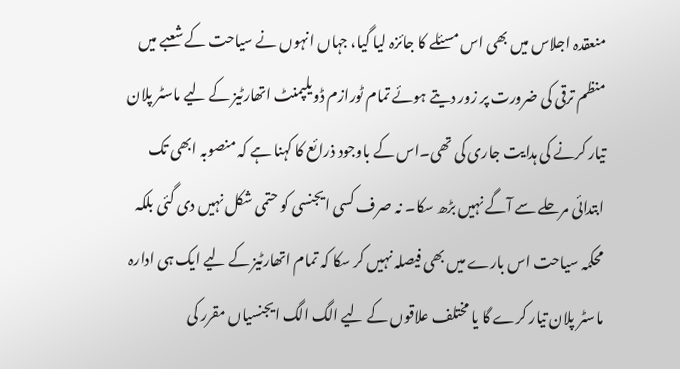منعقدہ اجلاس میں بھی اس مسئلے کا جائزہ لیا گیا، جہاں انہوں نے سیاحت کے شعبے میں منظم ترقی کی ضرورت پر زور دیتے ہوئے تمام ٹورازم ڈویلپمنٹ اتھارٹیز کے لیے ماسٹر پلان تیار کرنے کی ہدایت جاری کی تھی۔اس کے باوجود ذرائع کا کہنا ہے کہ منصوبہ ابھی تک ابتدائی مرحلے سے آگے نہیں بڑھ سکا۔ نہ صرف کسی ایجنسی کو حتمی شکل نہیں دی گئی بلکہ محکمہ سیاحت اس بارے میں بھی فیصلہ نہیں کر سکا کہ تمام اتھارٹیز کے لیے ایک ہی ادارہ ماسٹر پلان تیار کرے گا یا مختلف علاقوں کے لیے الگ الگ ایجنسیاں مقرر کی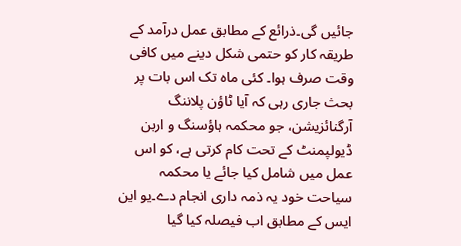جائیں گی۔ذرائع کے مطابق عمل درآمد کے طریقہ کار کو حتمی شکل دینے میں کافی وقت صرف ہوا۔ کئی ماہ تک اس بات پر بحث جاری رہی کہ آیا ٹاؤن پلاننگ آرگنائزیشن، جو محکمہ ہاؤسنگ و اربن ڈیولپمنٹ کے تحت کام کرتی ہے، کو اس عمل میں شامل کیا جائے یا محکمہ سیاحت خود یہ ذمہ داری انجام دے۔یو این ایس کے مطابق اب فیصلہ کیا گیا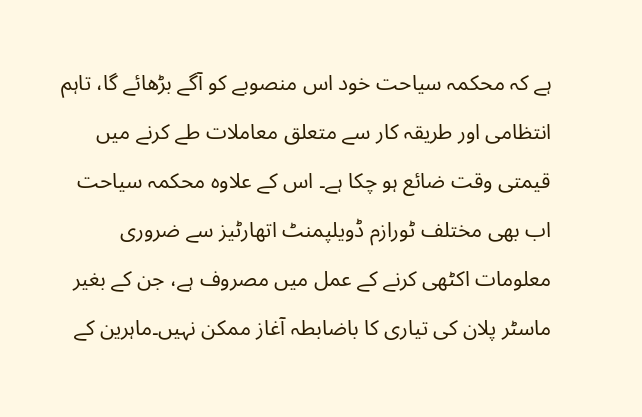ہے کہ محکمہ سیاحت خود اس منصوبے کو آگے بڑھائے گا، تاہم انتظامی اور طریقہ کار سے متعلق معاملات طے کرنے میں قیمتی وقت ضائع ہو چکا ہے۔ اس کے علاوہ محکمہ سیاحت اب بھی مختلف ٹورازم ڈویلپمنٹ اتھارٹیز سے ضروری معلومات اکٹھی کرنے کے عمل میں مصروف ہے، جن کے بغیر ماسٹر پلان کی تیاری کا باضابطہ آغاز ممکن نہیں۔ماہرین کے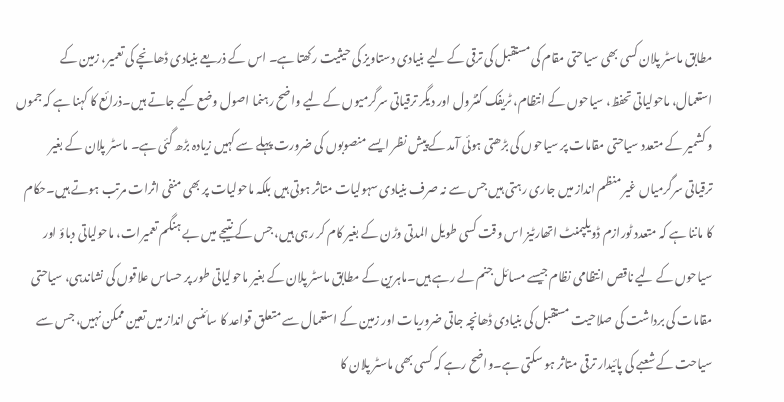مطابق ماسٹر پلان کسی بھی سیاحتی مقام کی مستقبل کی ترقی کے لیے بنیادی دستاویز کی حیثیت رکھتا ہے۔ اس کے ذریعے بنیادی ڈھانچے کی تعمیر، زمین کے استعمال، ماحولیاتی تحفظ، سیاحوں کے انتظام، ٹریفک کنٹرول اور دیگر ترقیاتی سرگرمیوں کے لیے واضح رہنما اصول وضع کیے جاتے ہیں۔ذرائع کا کہنا ہے کہ جموں و کشمیر کے متعدد سیاحتی مقامات پر سیاحوں کی بڑھتی ہوئی آمد کے پیش نظر ایسے منصوبوں کی ضرورت پہلے سے کہیں زیادہ بڑھ گئی ہے۔ ماسٹر پلان کے بغیر ترقیاتی سرگرمیاں غیر منظم انداز میں جاری رہتی ہیں جس سے نہ صرف بنیادی سہولیات متاثر ہوتی ہیں بلکہ ماحولیات پر بھی منفی اثرات مرتب ہوتے ہیں۔حکام کا ماننا ہے کہ متعدد ٹورازم ڈویلپمنٹ اتھارٹیز اس وقت کسی طویل المدتی وڑن کے بغیر کام کر رہی ہیں، جس کے نتیجے میں بے ہنگم تعمیرات، ماحولیاتی دباؤ اور سیاحوں کے لیے ناقص انتظامی نظام جیسے مسائل جنم لے رہے ہیں۔ماہرین کے مطابق ماسٹر پلان کے بغیر ماحولیاتی طور پر حساس علاقوں کی نشاندہی، سیاحتی مقامات کی برداشت کی صلاحیت مستقبل کی بنیادی ڈھانچہ جاتی ضروریات اور زمین کے استعمال سے متعلق قواعد کا سائنسی انداز میں تعین ممکن نہیں، جس سے سیاحت کے شعبے کی پائیدار ترقی متاثر ہو سکتی ہے۔واضح رہے کہ کسی بھی ماسٹر پلان کا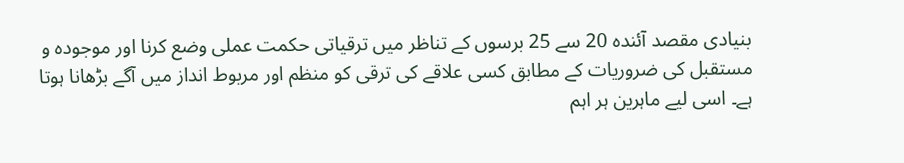بنیادی مقصد آئندہ 20 سے 25 برسوں کے تناظر میں ترقیاتی حکمت عملی وضع کرنا اور موجودہ و مستقبل کی ضروریات کے مطابق کسی علاقے کی ترقی کو منظم اور مربوط انداز میں آگے بڑھانا ہوتا ہے۔ اسی لیے ماہرین ہر اہم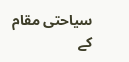سیاحتی مقام کے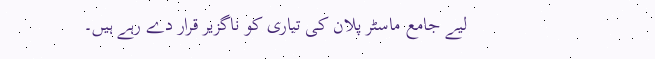لیے جامع ماسٹر پلان کی تیاری کو ناگزیر قرار دے رہے ہیں۔